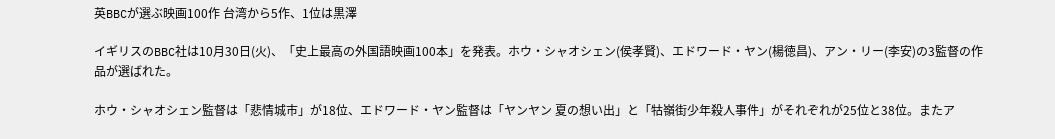英BBCが選ぶ映画100作 台湾から5作、1位は黒澤

イギリスのBBC社は10月30日(火)、「史上最高の外国語映画100本」を発表。ホウ・シャオシェン(侯孝賢)、エドワード・ヤン(楊徳昌)、アン・リー(李安)の3監督の作品が選ばれた。

ホウ・シャオシェン監督は「悲情城市」が18位、エドワード・ヤン監督は「ヤンヤン 夏の想い出」と「牯嶺街少年殺人事件」がそれぞれが25位と38位。またア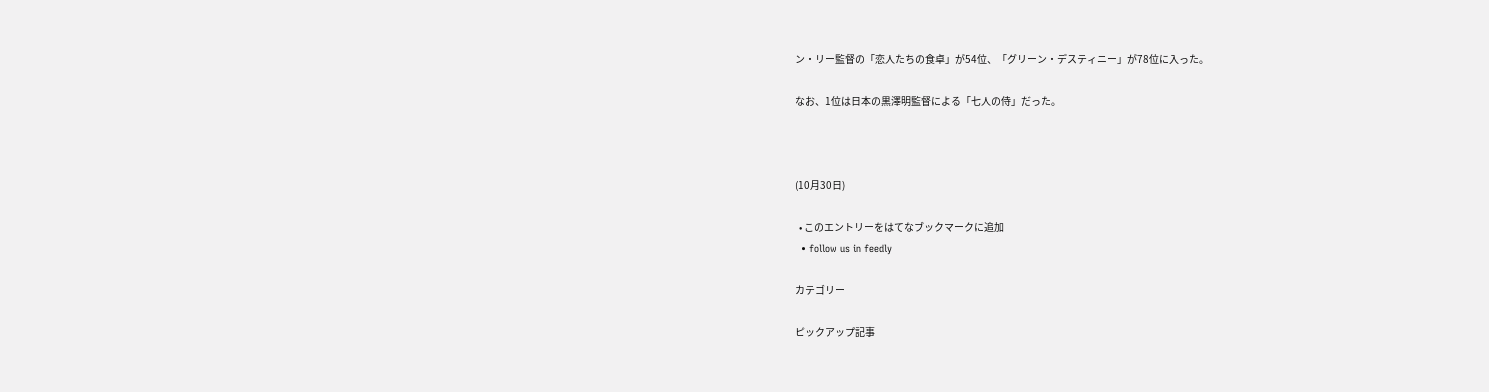ン・リー監督の「恋人たちの食卓」が54位、「グリーン・デスティニー」が78位に入った。

なお、1位は日本の黒澤明監督による「七人の侍」だった。



(10月30日)

  • このエントリーをはてなブックマークに追加
  • follow us in feedly

カテゴリー

ピックアップ記事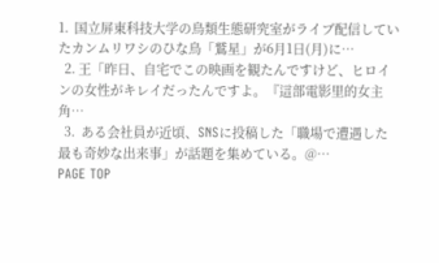1.  国立屏東科技大学の鳥類生態研究室がライブ配信していたカンムリワシのひな鳥「鷲星」が6月1日(月)に…
  2. 王「昨日、自宅でこの映画を観たんですけど、ヒロインの女性がキレイだったんですよ。『這部電影里的女主角…
  3.  ある会社員が近頃、SNSに投稿した「職場で遭遇した最も奇妙な出来事」が話題を集めている。@…
PAGE TOP